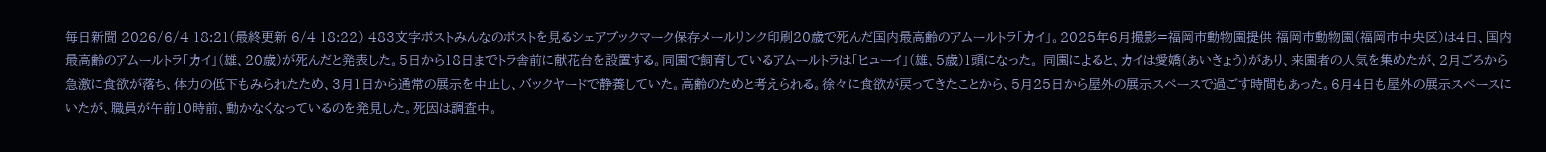毎日新聞 2026/6/4 18:21(最終更新 6/4 18:22) 483文字ポストみんなのポストを見るシェアブックマーク保存メールリンク印刷20歳で死んだ国内最高齢のアムールトラ「カイ」。2025年6月撮影=福岡市動物園提供 福岡市動物園(福岡市中央区)は4日、国内最高齢のアムールトラ「カイ」(雄、20歳)が死んだと発表した。5日から18日までトラ舎前に献花台を設置する。同園で飼育しているアムールトラは「ヒューイ」(雄、5歳)1頭になった。 同園によると、カイは愛嬌(あいきょう)があり、来園者の人気を集めたが、2月ごろから急激に食欲が落ち、体力の低下もみられたため、3月1日から通常の展示を中止し、バックヤードで静養していた。高齢のためと考えられる。徐々に食欲が戻ってきたことから、5月25日から屋外の展示スペースで過ごす時間もあった。6月4日も屋外の展示スペースにいたが、職員が午前10時前、動かなくなっているのを発見した。死因は調査中。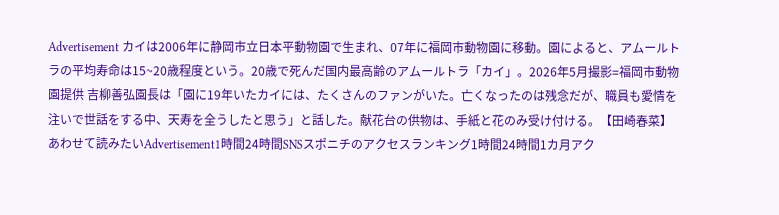Advertisement カイは2006年に静岡市立日本平動物園で生まれ、07年に福岡市動物園に移動。園によると、アムールトラの平均寿命は15~20歳程度という。20歳で死んだ国内最高齢のアムールトラ「カイ」。2026年5月撮影=福岡市動物園提供 吉柳善弘園長は「園に19年いたカイには、たくさんのファンがいた。亡くなったのは残念だが、職員も愛情を注いで世話をする中、天寿を全うしたと思う」と話した。献花台の供物は、手紙と花のみ受け付ける。【田崎春菜】あわせて読みたいAdvertisement1時間24時間SNSスポニチのアクセスランキング1時間24時間1カ月アク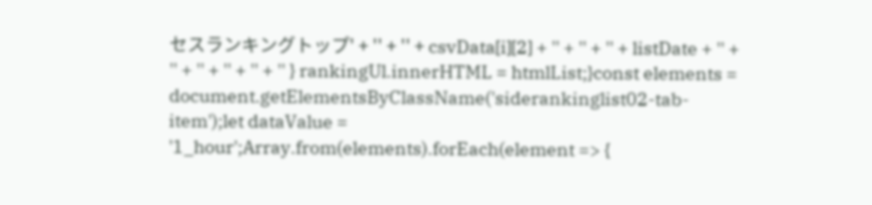セスランキングトップ' + '' + '' + csvData[i][2] + '' + '' + '' + listDate + '' + '' + '' + '' + '' + '' } rankingUl.innerHTML = htmlList;}const elements = document.getElementsByClassName('siderankinglist02-tab-item');let dataValue = '1_hour';Array.from(elements).forEach(element => {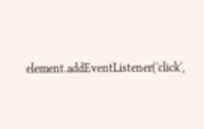element.addEventListener('click',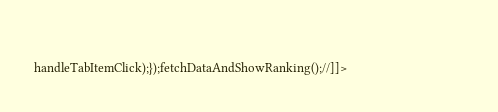handleTabItemClick);});fetchDataAndShowRanking();//]]>